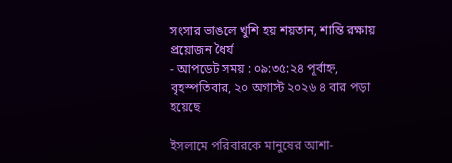সংসার ভাঙলে খুশি হয় শয়তান, শান্তি রক্ষায় প্রয়োজন ধৈর্য
- আপডেট সময় : ০৯:৩৫:২৪ পূর্বাহ্ন, বৃহস্পতিবার, ২০ অগাস্ট ২০২৬ ৪ বার পড়া হয়েছে

ইসলামে পরিবারকে মানুষের আশা-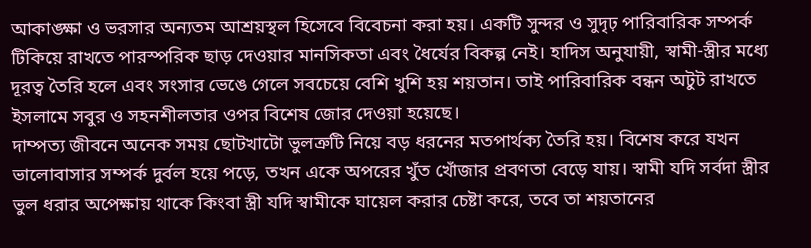আকাঙ্ক্ষা ও ভরসার অন্যতম আশ্রয়স্থল হিসেবে বিবেচনা করা হয়। একটি সুন্দর ও সুদৃঢ় পারিবারিক সম্পর্ক টিকিয়ে রাখতে পারস্পরিক ছাড় দেওয়ার মানসিকতা এবং ধৈর্যের বিকল্প নেই। হাদিস অনুযায়ী, স্বামী-স্ত্রীর মধ্যে দূরত্ব তৈরি হলে এবং সংসার ভেঙে গেলে সবচেয়ে বেশি খুশি হয় শয়তান। তাই পারিবারিক বন্ধন অটুট রাখতে ইসলামে সবুর ও সহনশীলতার ওপর বিশেষ জোর দেওয়া হয়েছে।
দাম্পত্য জীবনে অনেক সময় ছোটখাটো ভুলত্রুটি নিয়ে বড় ধরনের মতপার্থক্য তৈরি হয়। বিশেষ করে যখন ভালোবাসার সম্পর্ক দুর্বল হয়ে পড়ে, তখন একে অপরের খুঁত খোঁজার প্রবণতা বেড়ে যায়। স্বামী যদি সর্বদা স্ত্রীর ভুল ধরার অপেক্ষায় থাকে কিংবা স্ত্রী যদি স্বামীকে ঘায়েল করার চেষ্টা করে, তবে তা শয়তানের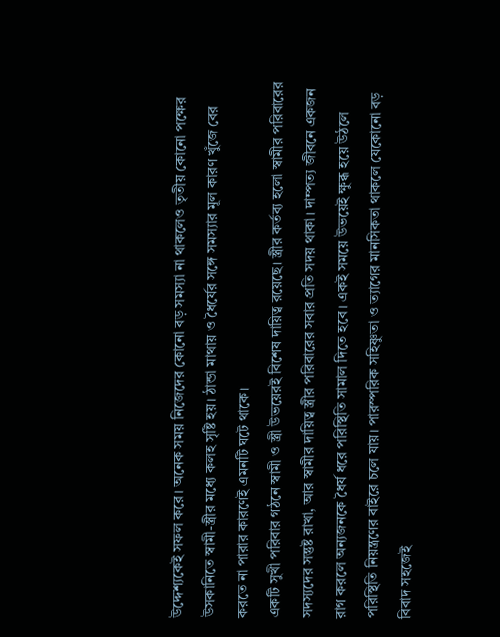উদ্দেশ্যকেই সফল করে। অনেক সময় নিজেদের কোনো বড় সমস্যা না থাকলেও তৃতীয় কোনো পক্ষের উসকানিতে স্বামী-স্ত্রীর মধ্যে কলহ সৃষ্টি হয়। ঠান্ডা মাথায় ও ধৈর্যের সঙ্গে সমস্যার মূল কারণ খুঁজে বের করতে না পারার কারণেই এমনটি ঘটে থাকে।
একটি সুখী পরিবার গঠনে স্বামী ও স্ত্রী উভয়েরই বিশেষ দায়িত্ব রয়েছে। স্ত্রীর কর্তব্য হলো স্বামীর পরিবারের সদস্যদের সন্তুষ্ট রাখা, আর স্বামীর দায়িত্ব স্ত্রীর পরিবারের সবার প্রতি সদয় থাকা। দাম্পত্য জীবনে একজন রাগ করলে অন্যজনকে ধৈর্য ধরে পরিস্থিতি সামাল দিতে হবে। একই সময়ে উভয়েই ক্ষুব্ধ হয়ে উঠলে পরিস্থিতি নিয়ন্ত্রণের বাইরে চলে যায়। পারস্পরিক সহিষ্ণুতা ও ত্যাগের মানসিকতা থাকলে যেকোনো বড় বিবাদ সহজেই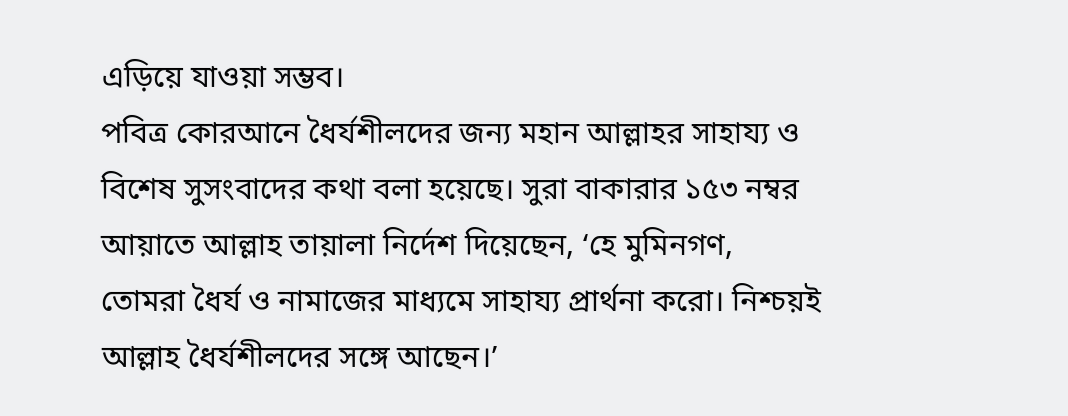এড়িয়ে যাওয়া সম্ভব।
পবিত্র কোরআনে ধৈর্যশীলদের জন্য মহান আল্লাহর সাহায্য ও বিশেষ সুসংবাদের কথা বলা হয়েছে। সুরা বাকারার ১৫৩ নম্বর আয়াতে আল্লাহ তায়ালা নির্দেশ দিয়েছেন, ‘হে মুমিনগণ, তোমরা ধৈর্য ও নামাজের মাধ্যমে সাহায্য প্রার্থনা করো। নিশ্চয়ই আল্লাহ ধৈর্যশীলদের সঙ্গে আছেন।’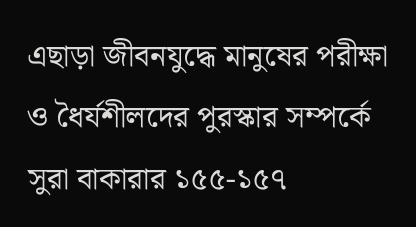এছাড়া জীবনযুদ্ধে মানুষের পরীক্ষা ও ধৈর্যশীলদের পুরস্কার সম্পর্কে সুরা বাকারার ১৫৫-১৫৭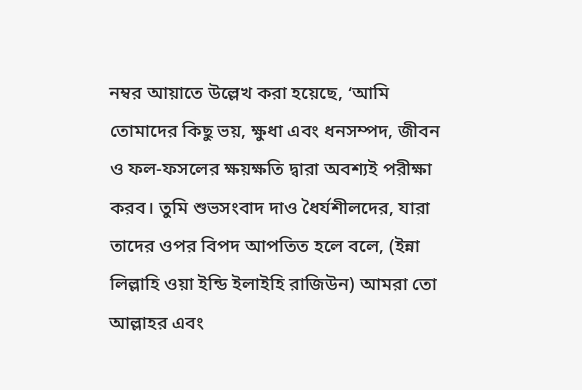নম্বর আয়াতে উল্লেখ করা হয়েছে, ‘আমি তোমাদের কিছু ভয়, ক্ষুধা এবং ধনসম্পদ, জীবন ও ফল-ফসলের ক্ষয়ক্ষতি দ্বারা অবশ্যই পরীক্ষা করব। তুমি শুভসংবাদ দাও ধৈর্যশীলদের, যারা তাদের ওপর বিপদ আপতিত হলে বলে, (ইন্না লিল্লাহি ওয়া ইন্ডি ইলাইহি রাজিউন) আমরা তো আল্লাহর এবং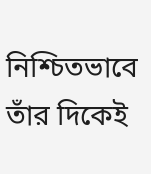নিশ্চিতভাবে তাঁর দিকেই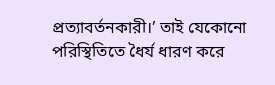প্রত্যাবর্তনকারী।’ তাই যেকোনো পরিস্থিতিতে ধৈর্য ধারণ করে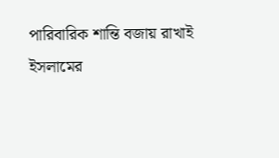পারিবারিক শান্তি বজায় রাখাই ইসলামের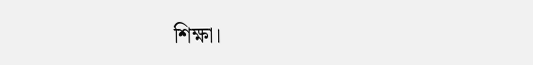শিক্ষা।